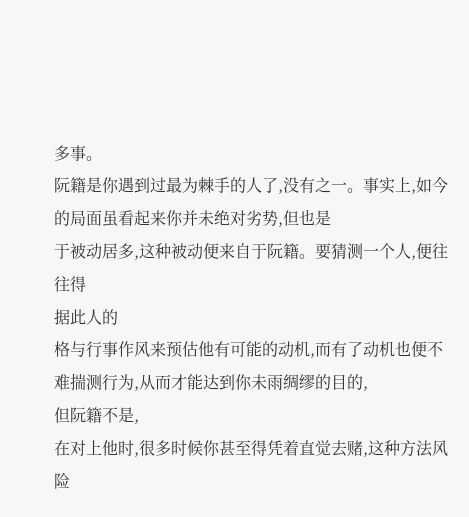多事。
阮籍是你遇到过最为棘手的人了,没有之一。事实上,如今的局面虽看起来你并未绝对劣势,但也是
于被动居多,这种被动便来自于阮籍。要猜测一个人,便往往得
据此人的
格与行事作风来预估他有可能的动机,而有了动机也便不难揣测行为,从而才能达到你未雨绸缪的目的,
但阮籍不是,
在对上他时,很多时候你甚至得凭着直觉去赌,这种方法风险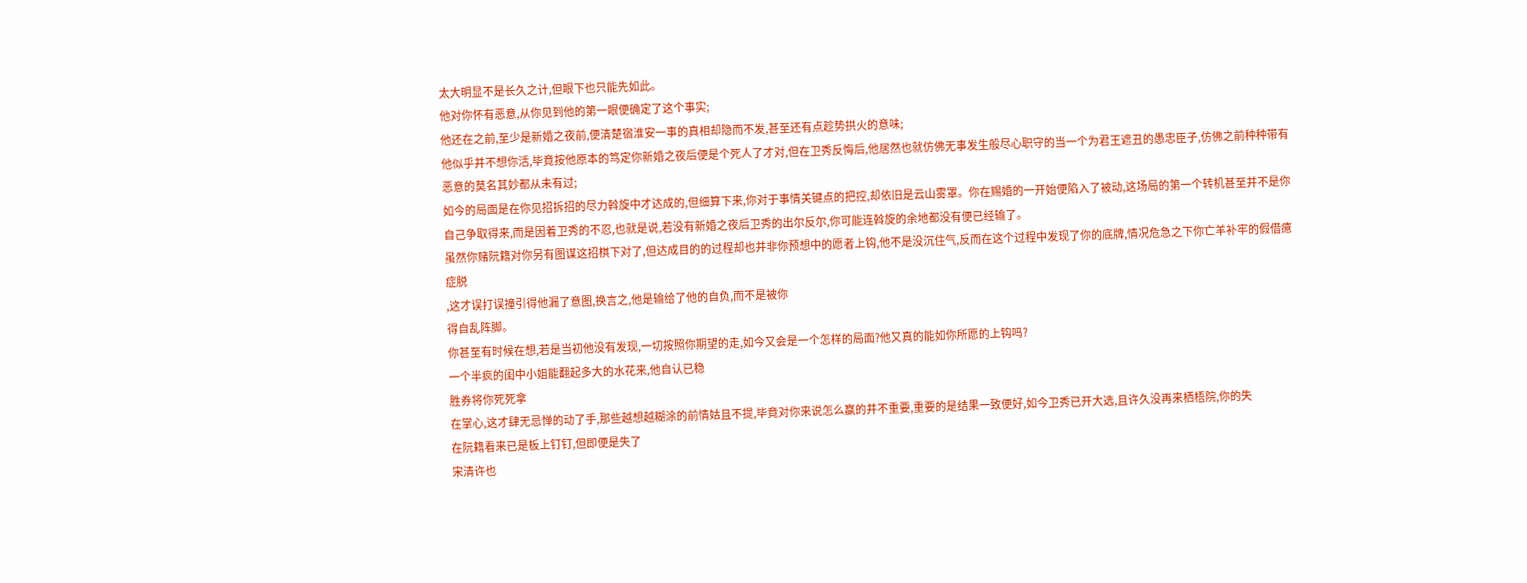太大明显不是长久之计,但眼下也只能先如此。
他对你怀有恶意,从你见到他的第一眼便确定了这个事实;
他还在之前,至少是新婚之夜前,便清楚宿淮安一事的真相却隐而不发,甚至还有点趁势拱火的意味;
他似乎并不想你活,毕竟按他原本的笃定你新婚之夜后便是个死人了才对,但在卫秀反悔后,他居然也就仿佛无事发生般尽心职守的当一个为君王遮丑的愚忠臣子,仿佛之前种种带有恶意的莫名其妙都从未有过;
如今的局面是在你见招拆招的尽力斡旋中才达成的,但细算下来,你对于事情关键点的把控,却依旧是云山雾罩。你在赐婚的一开始便陷入了被动,这场局的第一个转机甚至并不是你自己争取得来,而是因着卫秀的不忍,也就是说,若没有新婚之夜后卫秀的出尔反尔,你可能连斡旋的余地都没有便已经输了。
虽然你赌阮籍对你另有图谋这招棋下对了,但达成目的的过程却也并非你预想中的愿者上钩,他不是没沉住气,反而在这个过程中发现了你的底牌,情况危急之下你亡羊补牢的假借癔症脱
,这才误打误撞引得他漏了意图,换言之,他是输给了他的自负,而不是被你
得自乱阵脚。
你甚至有时候在想,若是当初他没有发现,一切按照你期望的走,如今又会是一个怎样的局面?他又真的能如你所愿的上钩吗?
一个半疯的闺中小姐能翻起多大的水花来,他自认已稳
胜券将你死死拿
在掌心,这才肆无忌惮的动了手,那些越想越糊涂的前情姑且不提,毕竟对你来说怎么赢的并不重要,重要的是结果一致便好,如今卫秀已开大选,且许久没再来栖梧院,你的失
在阮籍看来已是板上钉钉,但即便是失了
宋清许也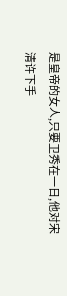是皇帝的女人,只要卫秀在一日,他对宋清许下手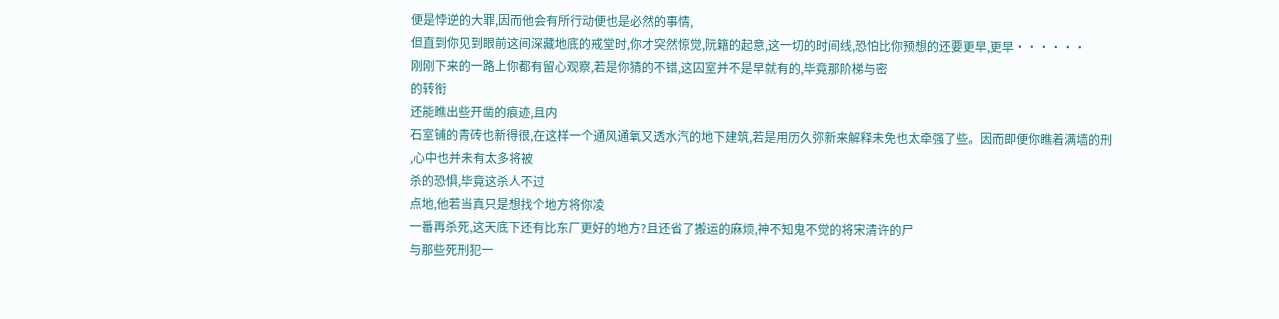便是悖逆的大罪,因而他会有所行动便也是必然的事情,
但直到你见到眼前这间深藏地底的戒堂时,你才突然惊觉,阮籍的起意,这一切的时间线,恐怕比你预想的还要更早,更早······
刚刚下来的一路上你都有留心观察,若是你猜的不错,这囚室并不是早就有的,毕竟那阶梯与密
的转衔
还能瞧出些开凿的痕迹,且内
石室铺的青砖也新得很,在这样一个通风通氧又透水汽的地下建筑,若是用历久弥新来解释未免也太牵强了些。因而即便你瞧着满墙的刑
,心中也并未有太多将被
杀的恐惧,毕竟这杀人不过
点地,他若当真只是想找个地方将你凌
一番再杀死,这天底下还有比东厂更好的地方?且还省了搬运的麻烦,神不知鬼不觉的将宋清许的尸
与那些死刑犯一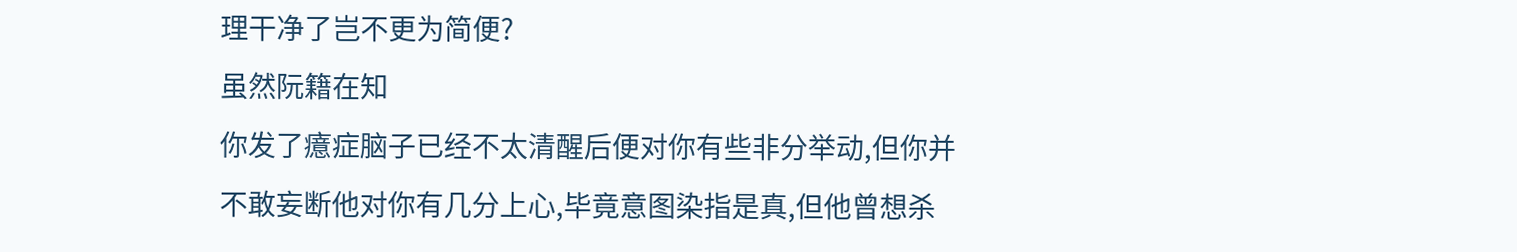理干净了岂不更为简便?
虽然阮籍在知
你发了癔症脑子已经不太清醒后便对你有些非分举动,但你并不敢妄断他对你有几分上心,毕竟意图染指是真,但他曾想杀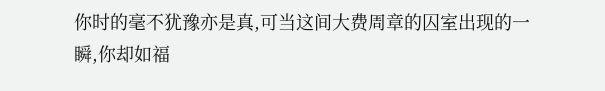你时的毫不犹豫亦是真,可当这间大费周章的囚室出现的一瞬,你却如福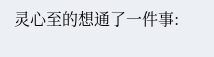灵心至的想通了一件事: